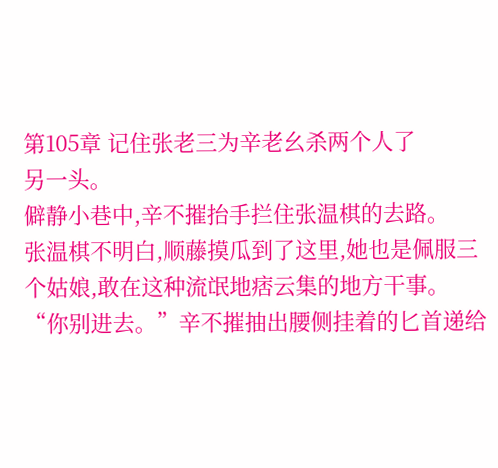第105章 记住张老三为辛老幺杀两个人了
另一头。
僻静小巷中,辛不摧抬手拦住张温棋的去路。
张温棋不明白,顺藤摸瓜到了这里,她也是佩服三个姑娘,敢在这种流氓地痞云集的地方干事。
“你别进去。”辛不摧抽出腰侧挂着的匕首递给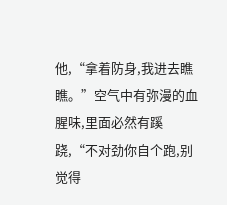他,“拿着防身,我进去瞧瞧。”空气中有弥漫的血腥味,里面必然有蹊跷,“不对劲你自个跑,别觉得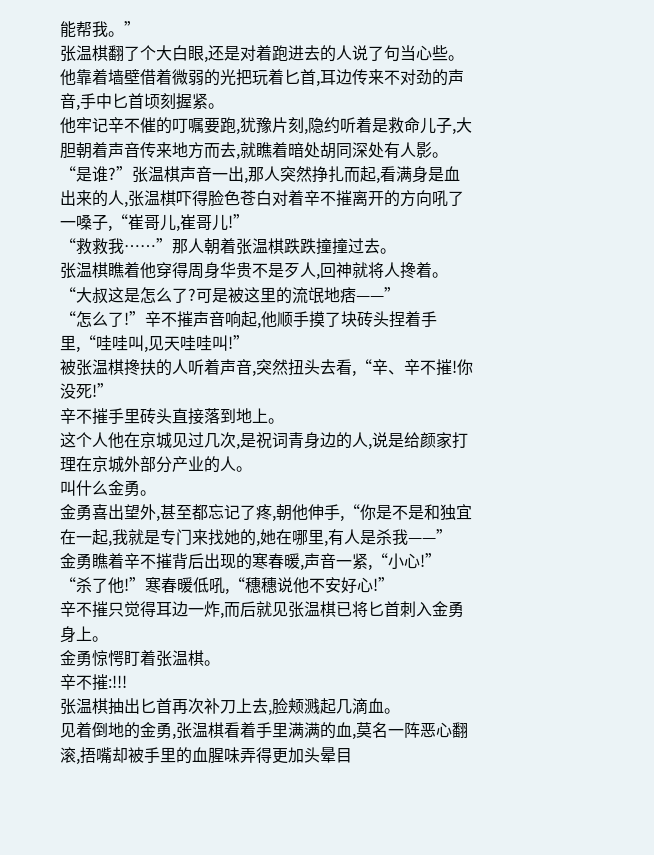能帮我。”
张温棋翻了个大白眼,还是对着跑进去的人说了句当心些。他靠着墙壁借着微弱的光把玩着匕首,耳边传来不对劲的声音,手中匕首顷刻握紧。
他牢记辛不催的叮嘱要跑,犹豫片刻,隐约听着是救命儿子,大胆朝着声音传来地方而去,就瞧着暗处胡同深处有人影。
“是谁?”张温棋声音一出,那人突然挣扎而起,看满身是血出来的人,张温棋吓得脸色苍白对着辛不摧离开的方向吼了一嗓子,“崔哥儿,崔哥儿!”
“救救我……”那人朝着张温棋跌跌撞撞过去。
张温棋瞧着他穿得周身华贵不是歹人,回神就将人搀着。“大叔这是怎么了?可是被这里的流氓地痞——”
“怎么了!”辛不摧声音响起,他顺手摸了块砖头捏着手里,“哇哇叫,见天哇哇叫!”
被张温棋搀扶的人听着声音,突然扭头去看,“辛、辛不摧!你没死!”
辛不摧手里砖头直接落到地上。
这个人他在京城见过几次,是祝词青身边的人,说是给颜家打理在京城外部分产业的人。
叫什么金勇。
金勇喜出望外,甚至都忘记了疼,朝他伸手,“你是不是和独宜在一起,我就是专门来找她的,她在哪里,有人是杀我——”
金勇瞧着辛不摧背后出现的寒春暖,声音一紧,“小心!”
“杀了他!”寒春暖低吼,“穗穗说他不安好心!”
辛不摧只觉得耳边一炸,而后就见张温棋已将匕首刺入金勇身上。
金勇惊愕盯着张温棋。
辛不摧:!!!
张温棋抽出匕首再次补刀上去,脸颊溅起几滴血。
见着倒地的金勇,张温棋看着手里满满的血,莫名一阵恶心翻滚,捂嘴却被手里的血腥味弄得更加头晕目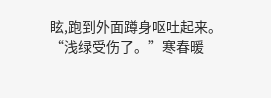眩,跑到外面蹲身呕吐起来。
“浅绿受伤了。”寒春暖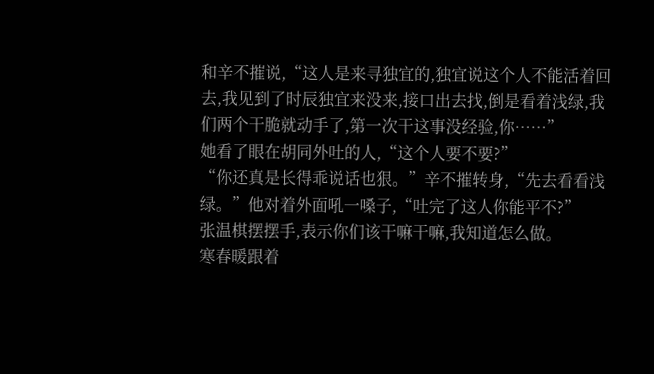和辛不摧说,“这人是来寻独宜的,独宜说这个人不能活着回去,我见到了时辰独宜来没来,接口出去找,倒是看着浅绿,我们两个干脆就动手了,第一次干这事没经验,你……”
她看了眼在胡同外吐的人,“这个人要不要?”
“你还真是长得乖说话也狠。”辛不摧转身,“先去看看浅绿。”他对着外面吼一嗓子,“吐完了这人你能平不?”
张温棋摆摆手,表示你们该干嘛干嘛,我知道怎么做。
寒春暖跟着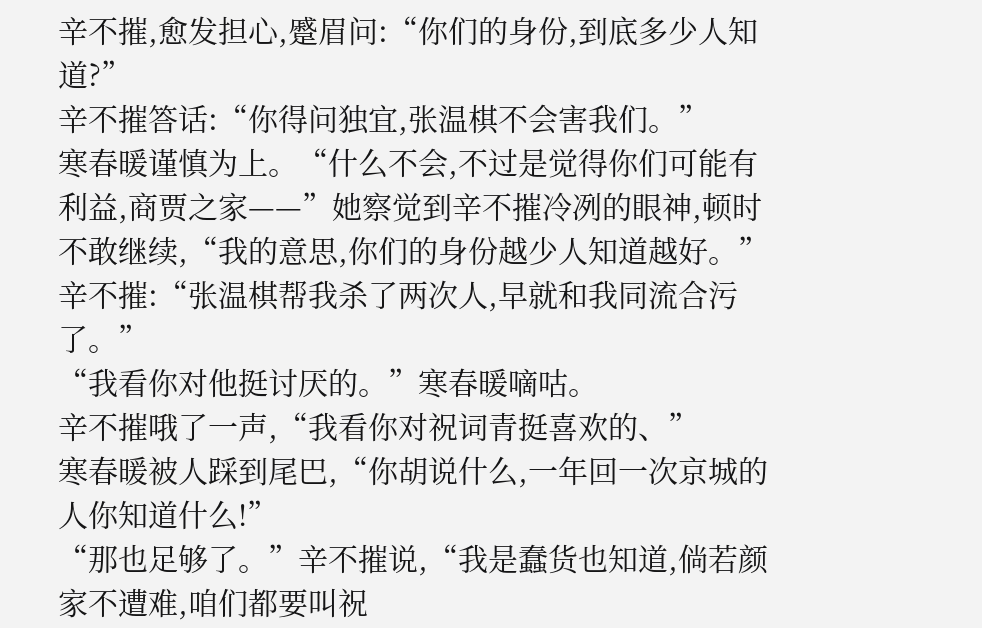辛不摧,愈发担心,蹙眉问:“你们的身份,到底多少人知道?”
辛不摧答话:“你得问独宜,张温棋不会害我们。”
寒春暖谨慎为上。“什么不会,不过是觉得你们可能有利益,商贾之家——”她察觉到辛不摧冷冽的眼神,顿时不敢继续,“我的意思,你们的身份越少人知道越好。”
辛不摧:“张温棋帮我杀了两次人,早就和我同流合污了。”
“我看你对他挺讨厌的。”寒春暖嘀咕。
辛不摧哦了一声,“我看你对祝词青挺喜欢的、”
寒春暖被人踩到尾巴,“你胡说什么,一年回一次京城的人你知道什么!”
“那也足够了。”辛不摧说,“我是蠢货也知道,倘若颜家不遭难,咱们都要叫祝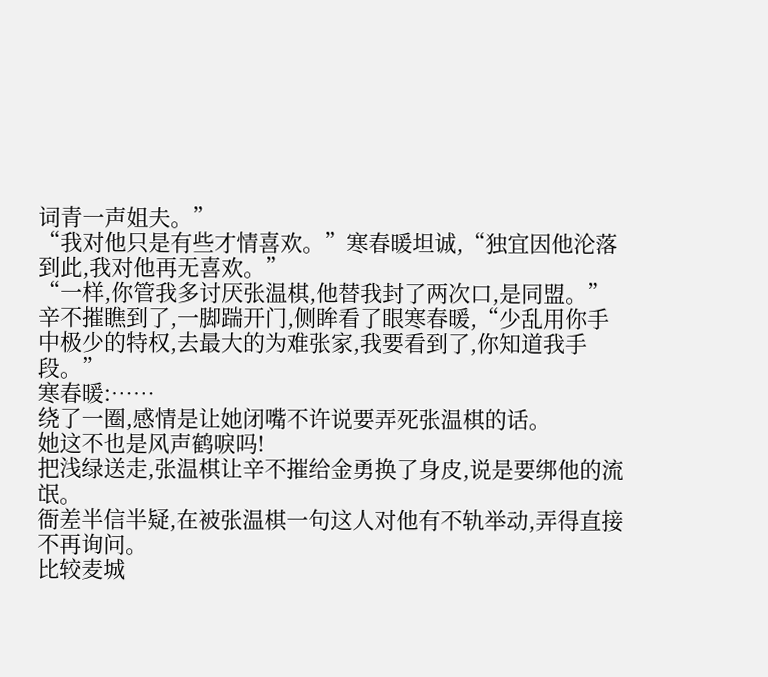词青一声姐夫。”
“我对他只是有些才情喜欢。”寒春暖坦诚,“独宜因他沦落到此,我对他再无喜欢。”
“一样,你管我多讨厌张温棋,他替我封了两次口,是同盟。”辛不摧瞧到了,一脚踹开门,侧眸看了眼寒春暖,“少乱用你手中极少的特权,去最大的为难张家,我要看到了,你知道我手段。”
寒春暖:……
绕了一圈,感情是让她闭嘴不许说要弄死张温棋的话。
她这不也是风声鹤唳吗!
把浅绿送走,张温棋让辛不摧给金勇换了身皮,说是要绑他的流氓。
衙差半信半疑,在被张温棋一句这人对他有不轨举动,弄得直接不再询问。
比较麦城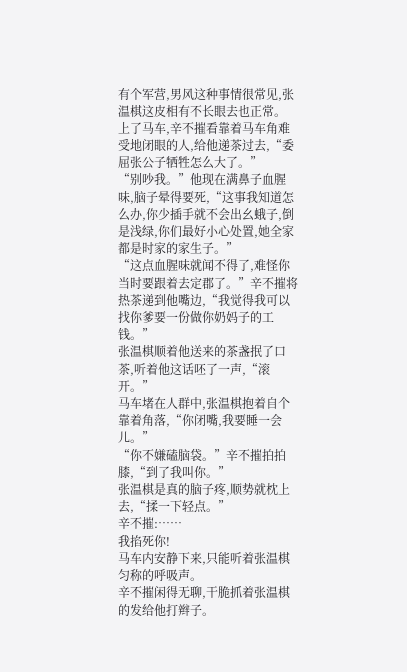有个军营,男风这种事情很常见,张温棋这皮相有不长眼去也正常。
上了马车,辛不摧看靠着马车角难受地闭眼的人,给他递茶过去,“委屈张公子牺牲怎么大了。”
“别吵我。”他现在满鼻子血腥味,脑子晕得要死,“这事我知道怎么办,你少插手就不会出幺蛾子,倒是浅绿,你们最好小心处置,她全家都是时家的家生子。”
“这点血腥味就闻不得了,难怪你当时要跟着去定郡了。”辛不摧将热茶递到他嘴边,“我觉得我可以找你爹要一份做你奶妈子的工钱。”
张温棋顺着他送来的茶盏抿了口茶,听着他这话呸了一声,“滚开。”
马车堵在人群中,张温棋抱着自个靠着角落,“你闭嘴,我要睡一会儿。”
“你不嫌磕脑袋。”辛不摧拍拍膝,“到了我叫你。”
张温棋是真的脑子疼,顺势就枕上去,“揉一下轻点。”
辛不摧:……
我掐死你!
马车内安静下来,只能听着张温棋匀称的呼吸声。
辛不摧闲得无聊,干脆抓着张温棋的发给他打辫子。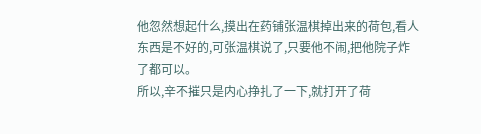他忽然想起什么,摸出在药铺张温棋掉出来的荷包,看人东西是不好的,可张温棋说了,只要他不闹,把他院子炸了都可以。
所以,辛不摧只是内心挣扎了一下,就打开了荷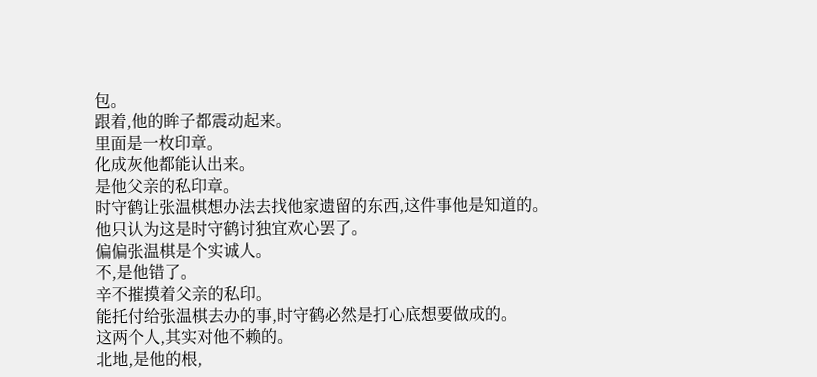包。
跟着,他的眸子都震动起来。
里面是一枚印章。
化成灰他都能认出来。
是他父亲的私印章。
时守鹤让张温棋想办法去找他家遗留的东西,这件事他是知道的。
他只认为这是时守鹤讨独宜欢心罢了。
偏偏张温棋是个实诚人。
不,是他错了。
辛不摧摸着父亲的私印。
能托付给张温棋去办的事,时守鹤必然是打心底想要做成的。
这两个人,其实对他不赖的。
北地,是他的根,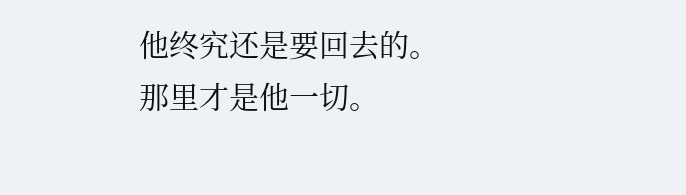他终究还是要回去的。
那里才是他一切。